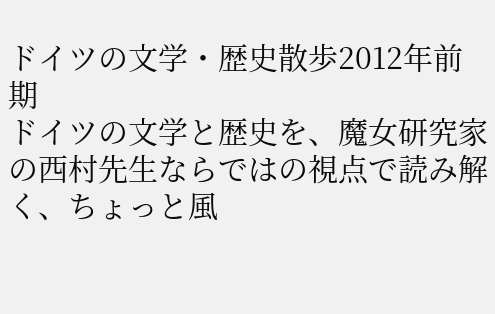ドイツの文学・歴史散歩2012年前期
ドイツの文学と歴史を、魔女研究家の西村先生ならではの視点で読み解く、ちょっと風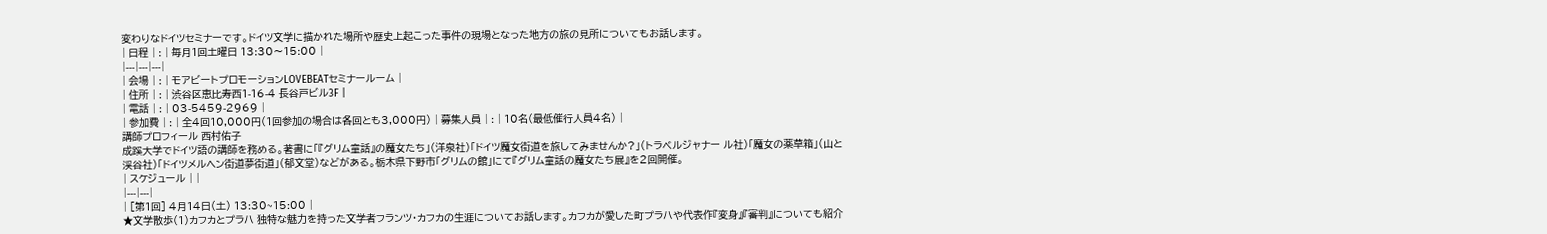変わりなドイツセミナーです。ドイツ文学に描かれた場所や歴史上起こった事件の現場となった地方の旅の見所についてもお話します。
| 日程 | : | 毎月1回土曜日 13:30〜15:00 |
|---|---|---|
| 会場 | : | モアビートプロモーションLOVEBEATセミナールーム |
| 住所 | : | 渋谷区恵比寿西1-16-4 長谷戸ビル3F |
| 電話 | : | 03-5459-2969 |
| 参加費 | : | 全4回10,000円(1回参加の場合は各回とも3,000円) | 募集人員 | : | 10名(最低催行人員4名) |
講師プロフィール 西村佑子
成蹊大学でドイツ語の講師を務める。著書に「『グリム童話』の魔女たち」(洋泉社)「ドイツ魔女街道を旅してみませんか?」(トラベルジャナー ル社)「魔女の薬草箱」(山と渓谷社)「ドイツメルヘン街道夢街道」(郁文堂)などがある。栃木県下野市「グリムの館」にて『グリム童話の魔女たち展』を2回開催。
| スケジュール | |
|---|---|
| [第1回] 4月14日(土) 13:30~15:00 |
★文学散歩(1)カフカとプラハ 独特な魅力を持った文学者フランツ・カフカの生涯についてお話します。カフカが愛した町プラハや代表作『変身』『審判』についても紹介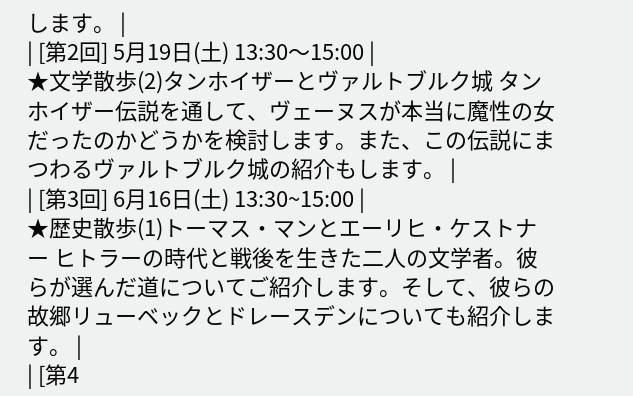します。 |
| [第2回] 5月19日(土) 13:30〜15:00 |
★文学散歩(2)タンホイザーとヴァルトブルク城 タンホイザー伝説を通して、ヴェーヌスが本当に魔性の女だったのかどうかを検討します。また、この伝説にまつわるヴァルトブルク城の紹介もします。 |
| [第3回] 6月16日(土) 13:30~15:00 |
★歴史散歩(1)トーマス・マンとエーリヒ・ケストナー ヒトラーの時代と戦後を生きた二人の文学者。彼らが選んだ道についてご紹介します。そして、彼らの故郷リューベックとドレースデンについても紹介します。 |
| [第4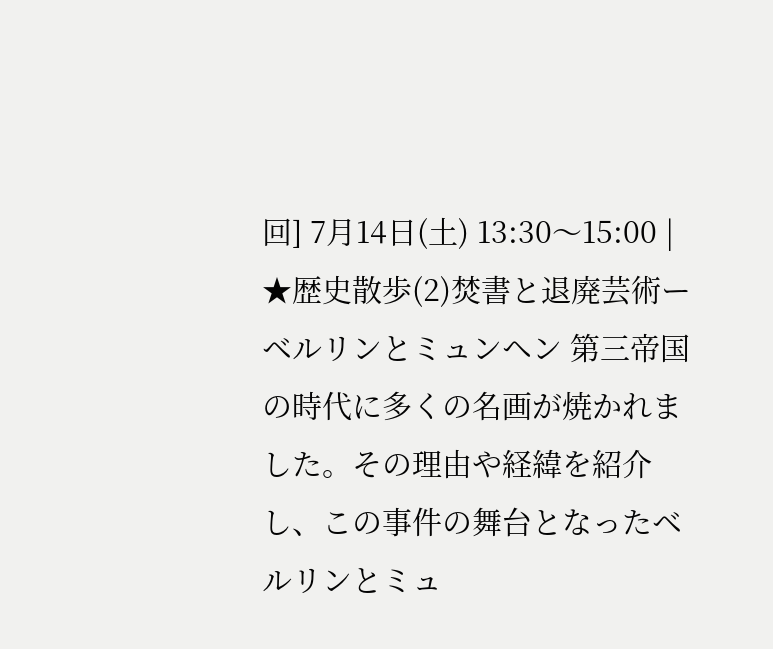回] 7月14日(土) 13:30〜15:00 |
★歴史散歩(2)焚書と退廃芸術ーベルリンとミュンヘン 第三帝国の時代に多くの名画が焼かれました。その理由や経緯を紹介し、この事件の舞台となったベルリンとミュ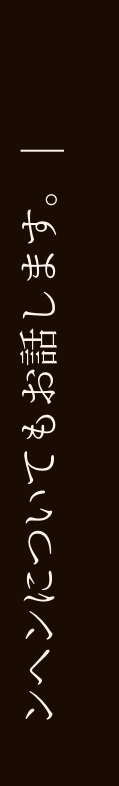ンヘンについてもお話します。 |